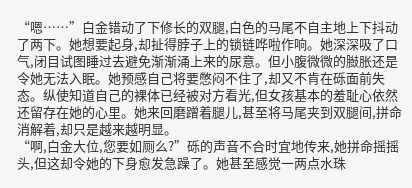“嗯……”白金错动了下修长的双腿,白色的马尾不自主地上下抖动了两下。她想要起身,却扯得脖子上的锁链哗啦作响。她深深吸了口气,闭目试图睡过去避免渐渐涌上来的尿意。但小腹微微的臌胀还是令她无法入眠。她预感自己将要憋闷不住了,却又不肯在砾面前失态。纵使知道自己的裸体已经被对方看光,但女孩基本的羞耻心依然还留存在她的心里。她来回磨蹭着腿儿,甚至将马尾夹到双腿间,拼命消解着,却只是越来越明显。
“啊,白金大位,您要如厕么?”砾的声音不合时宜地传来,她拼命摇摇头,但这却令她的下身愈发急躁了。她甚至感觉一两点水珠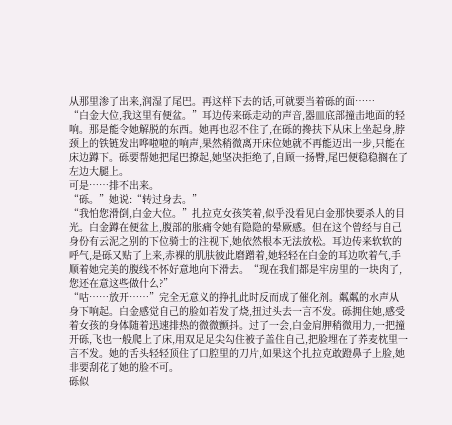从那里渗了出来,润湿了尾巴。再这样下去的话,可就要当着砾的面……
“白金大位,我这里有便盆。”耳边传来砾走动的声音,器皿底部撞击地面的轻响。那是能令她解脱的东西。她再也忍不住了,在砾的搀扶下从床上坐起身,脖颈上的铁链发出哗啦啦的响声,果然稍微离开床位她就不再能迈出一步,只能在床边蹲下。砾要帮她把尾巴撩起,她坚决拒绝了,自顾一扬臀,尾巴便稳稳搁在了左边大腿上。
可是……排不出来。
“砾。”她说:“转过身去。”
“我怕您滑倒,白金大位。”扎拉克女孩笑着,似乎没看见白金那快要杀人的目光。白金蹲在便盆上,腹部的胀痛令她有隐隐的晕厥感。但在这个曾经与自己身份有云泥之别的下位骑士的注视下,她依然根本无法放松。耳边传来软软的呼气,是砾又贴了上来,赤裸的肌肤彼此磨蹭着,她轻轻在白金的耳边吹着气,手顺着她完美的腹线不怀好意地向下滑去。“现在我们都是牢房里的一块肉了,您还在意这些做什么?”
“咕……放开……”完全无意义的挣扎此时反而成了催化剂。粼粼的水声从身下响起。白金感觉自己的脸如若发了烧,扭过头去一言不发。砾拥住她,感受着女孩的身体随着迅速排热的微微颤抖。过了一会,白金肩胛稍微用力,一把撞开砾,飞也一般爬上了床,用双足足尖勾住被子盖住自己,把脸埋在了荞麦枕里一言不发。她的舌头轻轻顶住了口腔里的刀片,如果这个扎拉克敢蹬鼻子上脸,她非要刮花了她的脸不可。
砾似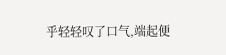乎轻轻叹了口气,端起便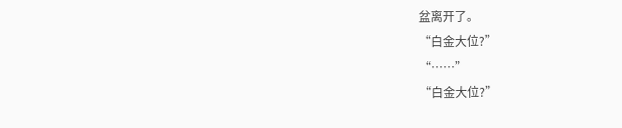盆离开了。
“白金大位?”
“……”
“白金大位?”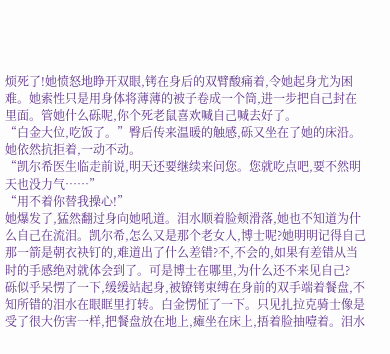烦死了!她愤怒地睁开双眼,铐在身后的双臂酸痛着,令她起身尤为困难。她索性只是用身体将薄薄的被子卷成一个筒,进一步把自己封在里面。管她什么砾呢,你个死老鼠喜欢喊自己喊去好了。
“白金大位,吃饭了。”臀后传来温暖的触感,砾又坐在了她的床沿。她依然抗拒着,一动不动。
“凯尔希医生临走前说,明天还要继续来问您。您就吃点吧,要不然明天也没力气……”
“用不着你替我操心!”
她爆发了,猛然翻过身向她吼道。泪水顺着脸颊滑落,她也不知道为什么自己在流泪。凯尔希,怎么又是那个老女人,博士呢?她明明记得自己那一箭是朝衣袂钉的,难道出了什么差错?不,不会的,如果有差错从当时的手感绝对就体会到了。可是博士在哪里,为什么还不来见自己?
砾似乎呆愣了一下,缓缓站起身,被镣铐束缚在身前的双手端着餐盘,不知所错的泪水在眼眶里打转。白金愣怔了一下。只见扎拉克骑士像是受了很大伤害一样,把餐盘放在地上,瘫坐在床上,捂着脸抽噎着。泪水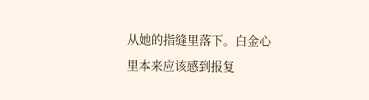从她的指缝里落下。白金心里本来应该感到报复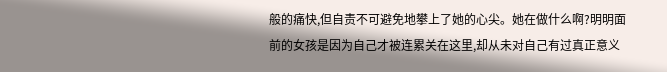般的痛快,但自责不可避免地攀上了她的心尖。她在做什么啊?明明面前的女孩是因为自己才被连累关在这里,却从未对自己有过真正意义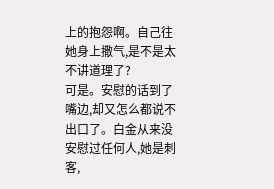上的抱怨啊。自己往她身上撒气,是不是太不讲道理了?
可是。安慰的话到了嘴边,却又怎么都说不出口了。白金从来没安慰过任何人,她是刺客,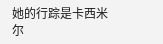她的行踪是卡西米尔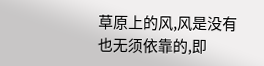草原上的风,风是没有也无须依靠的,即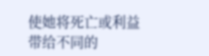使她将死亡或利益带给不同的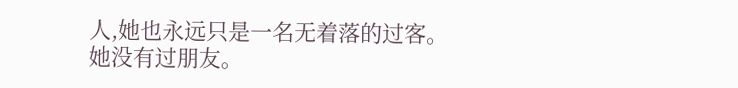人,她也永远只是一名无着落的过客。
她没有过朋友。